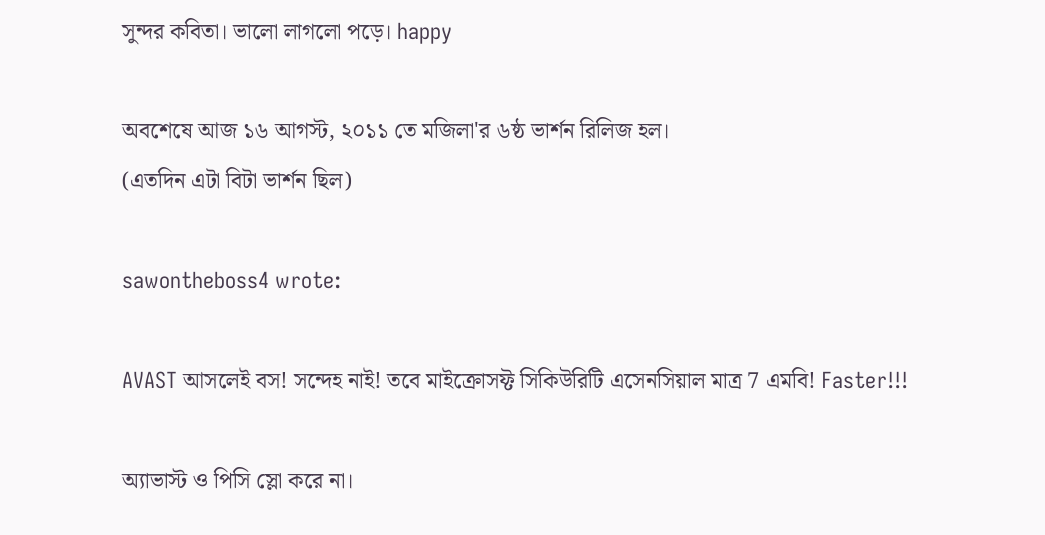সুন্দর কবিতা। ভালো লাগলো পড়ে। happy

অবশেষে আজ ১৬ আগস্ট, ২০১১ তে মজিলা'র ৬ষ্ঠ ভার্শন রিলিজ হল।
(এতদিন এটা বিটা ভার্শন ছিল)

sawontheboss4 wrote:

AVAST আসলেই বস! সন্দেহ নাই! তবে মাইক্রোসফ্ট সিকিউরিটি এসেনসিয়াল মাত্র 7 এমবি! Faster!!!

অ্যাভাস্ট ও পিসি স্লো করে না।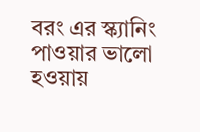বরং এর স্ক্যানিং পাওয়ার ভালো হওয়ায়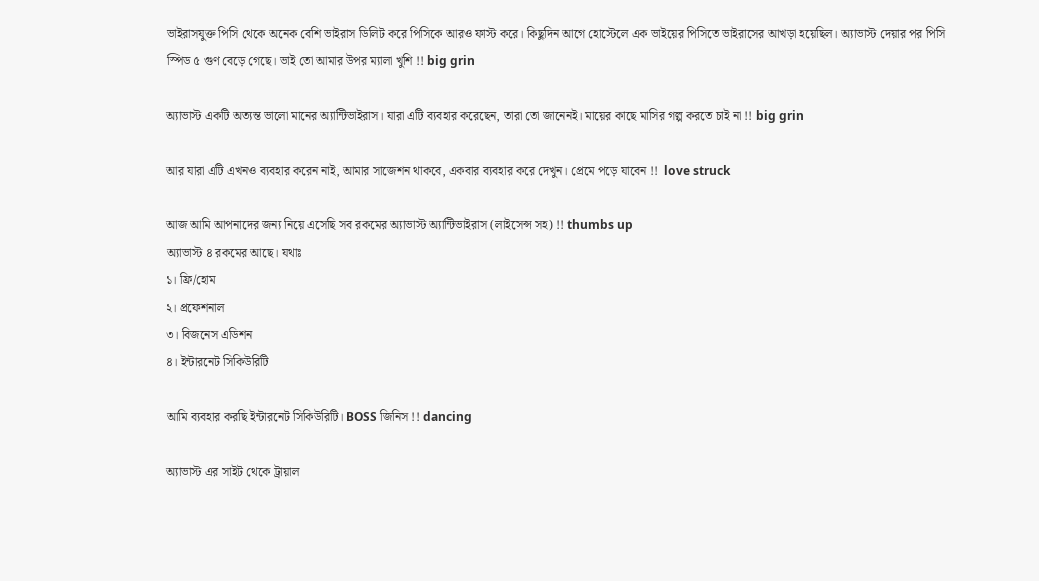ভাইরাসযুক্ত পিসি থেকে অনেক বেশি ভাইরাস ডিলিট করে পিসিকে আরও ফাস্ট করে। কিছুদিন আগে হোস্টেলে এক ভাইয়ের পিসিতে ভাইরাসের আখড়া হয়েছিল। অ্যাভাস্ট দেয়ার পর পিসি স্পিড ৫ গুণ বেড়ে গেছে। ভাই তো আমার উপর ম্যালা খুশি !! big grin

অ্যাভাস্ট একটি অত্যন্ত ভালো মানের অ্যান্টিভাইরাস। যারা এটি ব্যবহার করেছেন, তারা তো জানেনই। মায়ের কাছে মাসির গল্প করতে চাই না !! big grin

আর যারা এটি এখনও ব্যবহার করেন নাই, আমার সাজেশন থাকবে, একবার ব্যবহার করে দেখুন। প্রেমে পড়ে যাবেন !!  love struck

আজ আমি আপনাদের জন্য নিয়ে এসেছি সব রকমের অ্যাভাস্ট অ্যান্টিভাইরাস (লাইসেন্স সহ) !! thumbs up
অ্যাভাস্ট ৪ রকমের আছে। যথাঃ
১। ফ্রি/হোম
২। প্রফেশনাল
৩। বিজনেস এডিশন
৪। ইন্টারনেট সিকিউরিটি

আমি ব্যবহার করছি ইন্টারনেট সিকিউরিটি। BOSS জিনিস !! dancing

অ্যাভাস্ট এর সাইট থেকে ট্রায়াল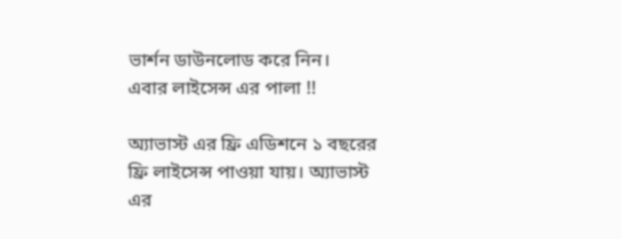ভার্শন ডাউনলোড করে নিন।
এবার লাইসেন্স এর পালা !!

অ্যাভাস্ট এর ফ্রি এডিশনে ১ বছরের ফ্রি লাইসেন্স পাওয়া যায়। অ্যাভাস্ট এর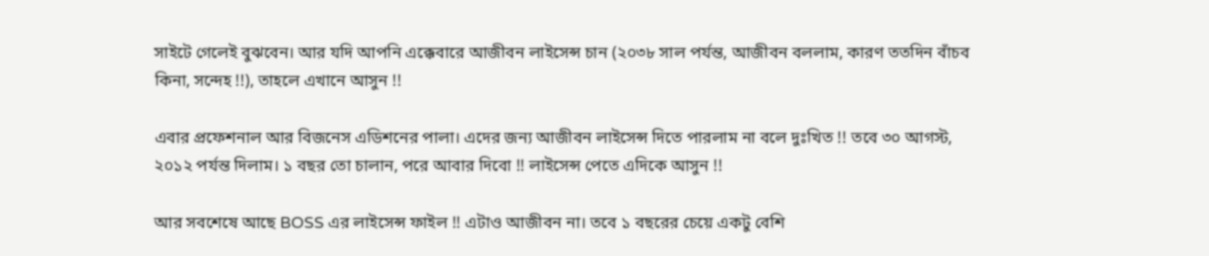সাইটে গেলেই বুঝবেন। আর যদি আপনি এক্কেবারে আজীবন লাইসেন্স চান (২০৩৮ সাল পর্যন্ত, আজীবন বললাম, কারণ ততদিন বাঁচব কিনা, সন্দেহ !!), তাহলে এখানে আসুন !!

এবার প্রফেশনাল আর বিজনেস এডিশনের পালা। এদের জন্য আজীবন লাইসেন্স দিতে পারলাম না বলে দুঃখিত !! তবে ৩০ আগস্ট, ২০১২ পর্যন্ত দিলাম। ১ বছর তো চালান, পরে আবার দিবো !! লাইসেন্স পেতে এদিকে আসুন !!

আর সবশেষে আছে BOSS এর লাইসেন্স ফাইল !! এটাও আজীবন না। তবে ১ বছরের চেয়ে একটু বেশি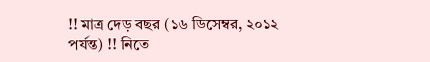!! মাত্র দেড় বছর (১৬ ডিসেম্বর, ২০১২ পর্যন্ত) !! নিতে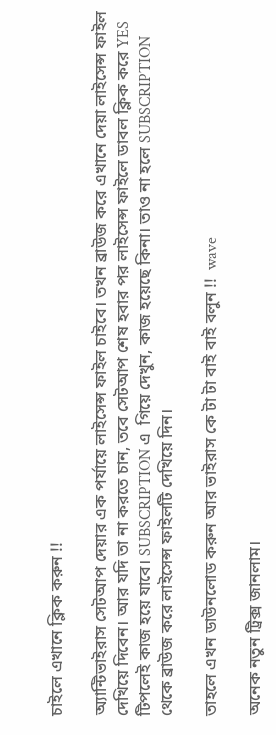চাইলে এখানে ক্লিক করুন !!

অ্যান্টিভাইরাস সেটআপ দেয়ার এক পর্যায়ে লাইসেন্স ফাইল চাইবে। তখন ব্রাউজ করে এখানে দেয়া লাইসেন্স ফাইল দেখিয়ে দিবেন। আর যদি তা না করতে চান, তবে সেটআপ শেষ হবার পর লাইসেন্স ফাইলে ডাবল ক্লিক করে YES টিপলেই কাজ হয়ে যাবে। SUBSCRIPTION এ  গিয়ে দেখুন, কাজ হয়েছে কিনা। তাও না হলে SUBSCRIPTION থেকে ব্রাউজ করে লাইসেন্স ফাইলটি দেখিয়ে দিন।

তাহলে এখন ডাউনলোড করুন আর ভাইরাস কে টা টা বাই বাই বলুন !!  wave

অনেক নতুন ট্রিক্স জানলাম।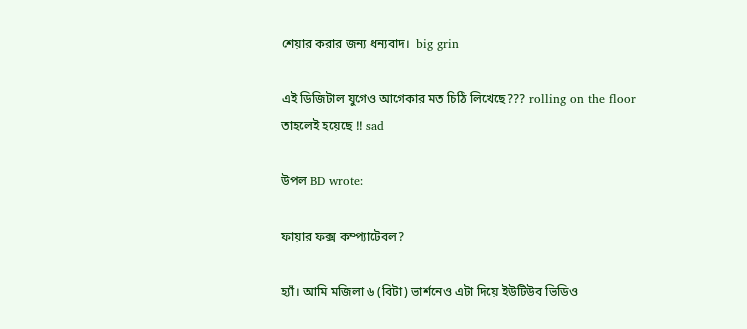শেয়ার করার জন্য ধন্যবাদ।  big grin

এই ডিজিটাল যুগেও আগেকার মত চিঠি লিখেছে??? rolling on the floor
তাহলেই হয়েছে !! sad

উপল BD wrote:

ফায়ার ফক্স কম্প্যাটেবল?

হ্যাঁ। আমি মজিলা ৬ (বিটা) ভার্শনেও এটা দিয়ে ইউটিউব ভিডিও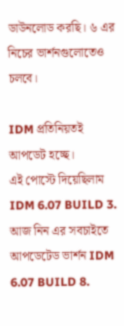ডাউনলোড করছি। ৬ এর নিচের ভার্শনগুলোতেও চলবে।

IDM প্রতিনিয়তই আপডেট হচ্ছে।
এই পোস্টে দিয়েছিলাম IDM 6.07 BUILD 3.
আজ নিন এর সবচাইতে আপডেটেড ভার্শন IDM 6.07 BUILD 8.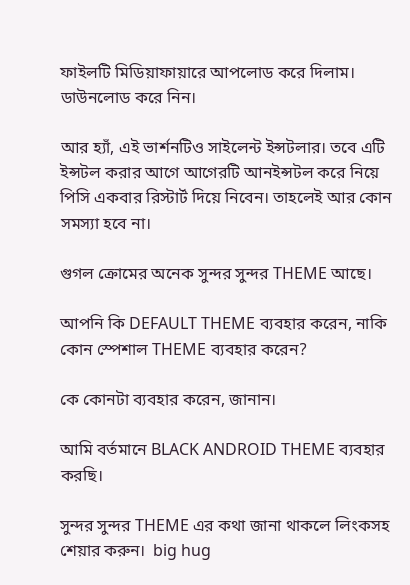ফাইলটি মিডিয়াফায়ারে আপলোড করে দিলাম। ডাউনলোড করে নিন।

আর হ্যাঁ, এই ভার্শনটিও সাইলেন্ট ইন্সটলার। তবে এটি ইন্সটল করার আগে আগেরটি আনইন্সটল করে নিয়ে পিসি একবার রিস্টার্ট দিয়ে নিবেন। তাহলেই আর কোন সমস্যা হবে না।

গুগল ক্রোমের অনেক সুন্দর সুন্দর THEME আছে।

আপনি কি DEFAULT THEME ব্যবহার করেন, নাকি কোন স্পেশাল THEME ব্যবহার করেন?

কে কোনটা ব্যবহার করেন, জানান।

আমি বর্তমানে BLACK ANDROID THEME ব্যবহার করছি।

সুন্দর সুন্দর THEME এর কথা জানা থাকলে লিংকসহ শেয়ার করুন।  big hug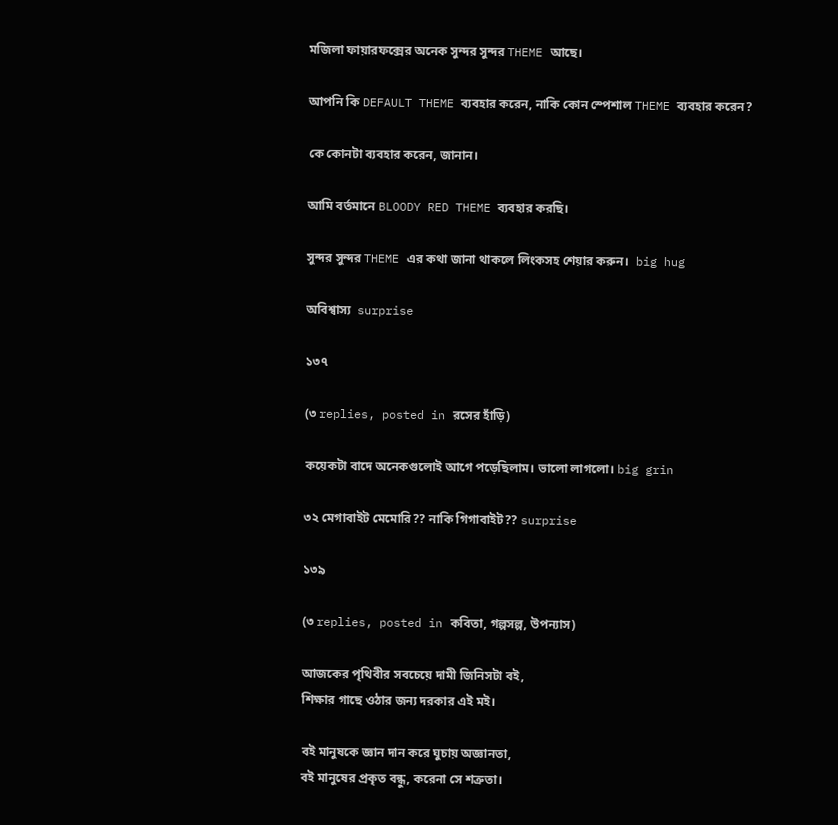মজিলা ফায়ারফক্সের অনেক সুন্দর সুন্দর THEME আছে।

আপনি কি DEFAULT THEME ব্যবহার করেন, নাকি কোন স্পেশাল THEME ব্যবহার করেন?

কে কোনটা ব্যবহার করেন, জানান।

আমি বর্তমানে BLOODY RED THEME ব্যবহার করছি।

সুন্দর সুন্দর THEME এর কথা জানা থাকলে লিংকসহ শেয়ার করুন।  big hug

অবিশ্বাস্য  surprise

১৩৭

(৩ replies, posted in রসের হাঁড়ি)

কয়েকটা বাদে অনেকগুলোই আগে পড়েছিলাম। ভালো লাগলো। big grin

৩২ মেগাবাইট মেমোরি?? নাকি গিগাবাইট?? surprise

১৩৯

(৩ replies, posted in কবিতা, গল্পসল্প, উপন্যাস)

আজকের পৃথিবীর সবচেয়ে দামী জিনিসটা বই,
শিক্ষার গাছে ওঠার জন্য দরকার এই মই।

বই মানুষকে জ্ঞান দান করে ঘুচায় অজ্ঞানতা,
বই মানুষের প্রকৃত বন্ধু, করেনা সে শত্রুতা।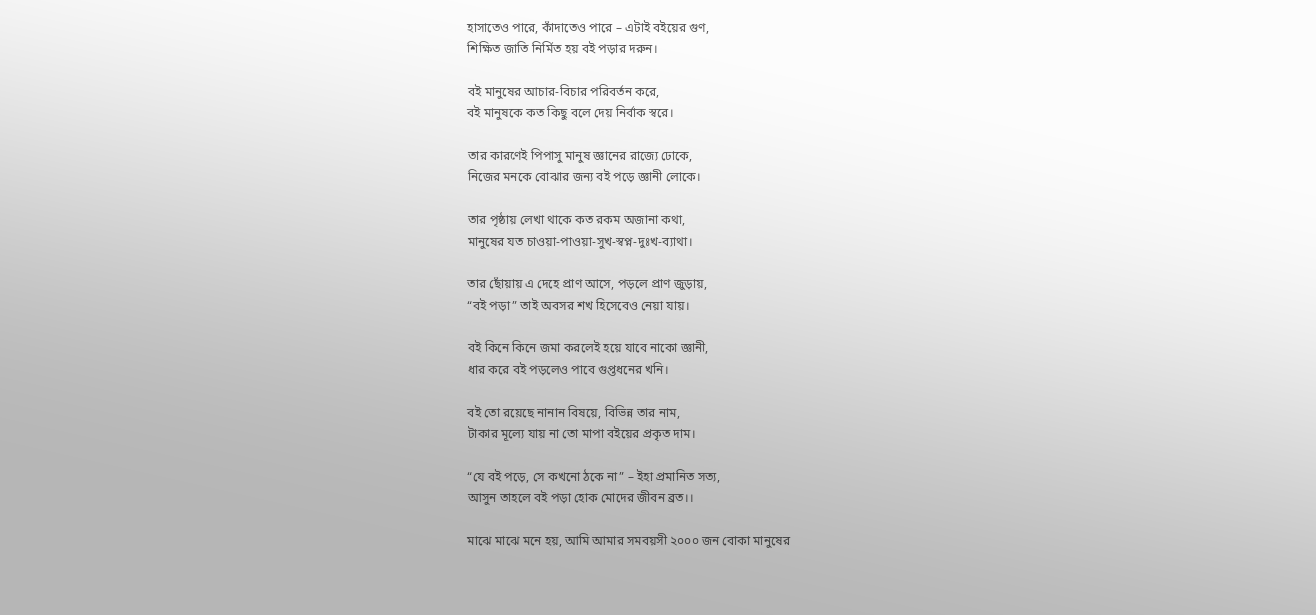হাসাতেও পারে, কাঁদাতেও পারে – এটাই বইয়ের গুণ,
শিক্ষিত জাতি নির্মিত হয় বই পড়ার দরুন।

বই মানুষের আচার-বিচার পরিবর্তন করে,
বই মানুষকে কত কিছু বলে দেয় নির্বাক স্বরে।

তার কারণেই পিপাসু মানুষ জ্ঞানের রাজ্যে ঢোকে,
নিজের মনকে বোঝার জন্য বই পড়ে জ্ঞানী লোকে।

তার পৃষ্ঠায় লেখা থাকে কত রকম অজানা কথা,
মানুষের যত চাওয়া-পাওয়া-সুখ-স্বপ্ন-দুঃখ-ব্যাথা।

তার ছোঁয়ায় এ দেহে প্রাণ আসে, পড়লে প্রাণ জুড়ায়,
“বই পড়া” তাই অবসর শখ হিসেবেও নেয়া যায়।

বই কিনে কিনে জমা করলেই হয়ে যাবে নাকো জ্ঞানী,
ধার করে বই পড়লেও পাবে গুপ্তধনের খনি।

বই তো রয়েছে নানান বিষয়ে, বিভিন্ন তার নাম,
টাকার মূল্যে যায় না তো মাপা বইয়ের প্রকৃত দাম।

“যে বই পড়ে, সে কখনো ঠকে না” – ইহা প্রমানিত সত্য,
আসুন তাহলে বই পড়া হোক মোদের জীবন ব্রত।।

মাঝে মাঝে মনে হয়, আমি আমার সমবয়সী ২০০০ জন বোকা মানুষের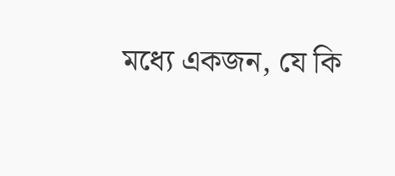মধ্যে একজন, যে কি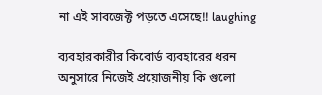না এই সাবজেক্ট পড়তে এসেছে!! laughing

ব্যবহারকারীর কিবোর্ড ব্যবহারের ধরন অনুসারে নিজেই প্রয়োজনীয় কি গুলো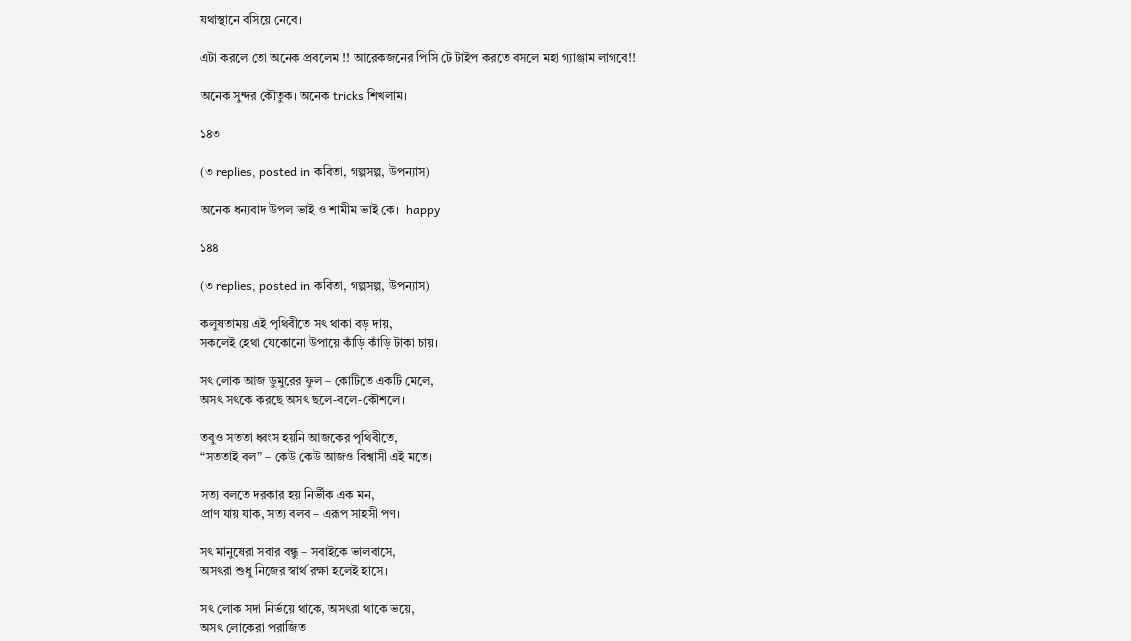যথাস্থানে বসিয়ে নেবে।

এটা করলে তো অনেক প্রবলেম !! আরেকজনের পিসি টে টাইপ করতে বসলে মহা গ্যাঞ্জাম লাগবে!!

অনেক সুন্দর কৌতুক। অনেক tricks শিখলাম।

১৪৩

(৩ replies, posted in কবিতা, গল্পসল্প, উপন্যাস)

অনেক ধন্যবাদ উপল ভাই ও শামীম ভাই কে।  happy

১৪৪

(৩ replies, posted in কবিতা, গল্পসল্প, উপন্যাস)

কলুষতাময় এই পৃথিবীতে সৎ থাকা বড় দায়,
সকলেই হেথা যেকোনো উপায়ে কাঁড়ি কাঁড়ি টাকা চায়।

সৎ লোক আজ ডুমুরের ফুল – কোটিতে একটি মেলে,
অসৎ সৎকে করছে অসৎ ছলে-বলে-কৌশলে।

তবুও সততা ধ্বংস হয়নি আজকের পৃথিবীতে,
“সততাই বল” – কেউ কেউ আজও বিশ্বাসী এই মতে।

সত্য বলতে দরকার হয় নির্ভীক এক মন,
প্রাণ যায় যাক, সত্য বলব – এরূপ সাহসী পণ।

সৎ মানুষেরা সবার বন্ধু – সবাইকে ভালবাসে,
অসৎরা শুধু নিজের স্বার্থ রক্ষা হলেই হাসে।

সৎ লোক সদা নির্ভয়ে থাকে, অসৎরা থাকে ভয়ে,
অসৎ লোকেরা পরাজিত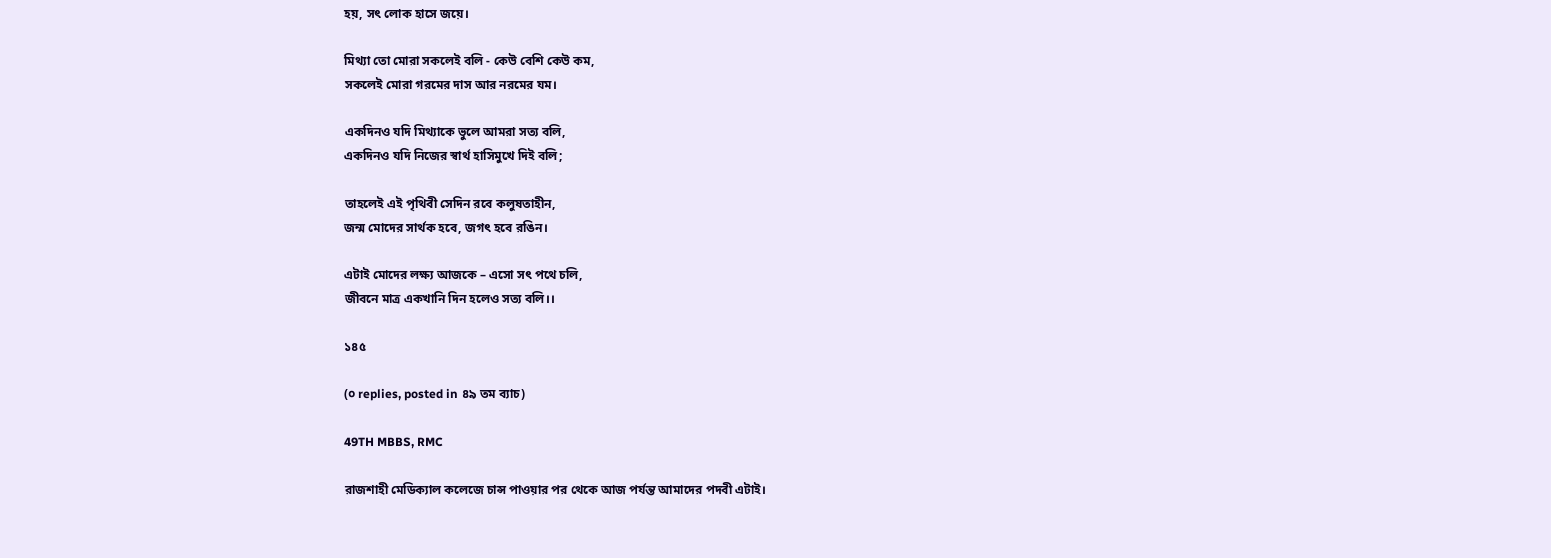হয়, সৎ লোক হাসে জয়ে।

মিথ্যা তো মোরা সকলেই বলি - কেউ বেশি কেউ কম,
সকলেই মোরা গরমের দাস আর নরমের যম।

একদিনও যদি মিথ্যাকে ভুলে আমরা সত্য বলি,
একদিনও যদি নিজের স্বার্থ হাসিমুখে দিই বলি;

তাহলেই এই পৃথিবী সেদিন রবে কলুষতাহীন,
জন্ম মোদের সার্থক হবে, জগৎ হবে রঙিন।

এটাই মোদের লক্ষ্য আজকে – এসো সৎ পথে চলি,
জীবনে মাত্র একখানি দিন হলেও সত্য বলি।।

১৪৫

(০ replies, posted in ৪৯ তম ব্যাচ)

49TH MBBS, RMC

রাজশাহী মেডিক্যাল কলেজে চান্স পাওয়ার পর থেকে আজ পর্যন্ত আমাদের পদবী এটাই।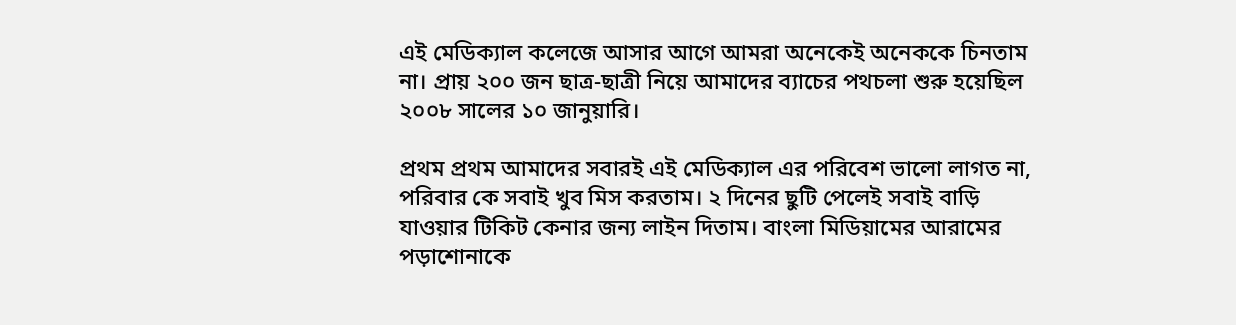এই মেডিক্যাল কলেজে আসার আগে আমরা অনেকেই অনেককে চিনতাম না। প্রায় ২০০ জন ছাত্র-ছাত্রী নিয়ে আমাদের ব্যাচের পথচলা শুরু হয়েছিল ২০০৮ সালের ১০ জানুয়ারি।

প্রথম প্রথম আমাদের সবারই এই মেডিক্যাল এর পরিবেশ ভালো লাগত না, পরিবার কে সবাই খুব মিস করতাম। ২ দিনের ছুটি পেলেই সবাই বাড়ি যাওয়ার টিকিট কেনার জন্য লাইন দিতাম। বাংলা মিডিয়ামের আরামের পড়াশোনাকে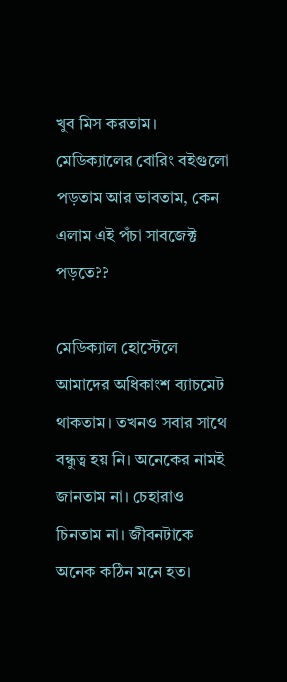খুব মিস করতাম। মেডিক্যালের বোরিং বইগুলো পড়তাম আর ভাবতাম, কেন এলাম এই পঁচা সাবজেক্ট পড়তে??

মেডিক্যাল হোস্টেলে আমাদের অধিকাংশ ব্যাচমেট থাকতাম। তখনও সবার সাথে বন্ধুত্ব হয় নি। অনেকের নামই জানতাম না। চেহারাও চিনতাম না। জীবনটাকে অনেক কঠিন মনে হত।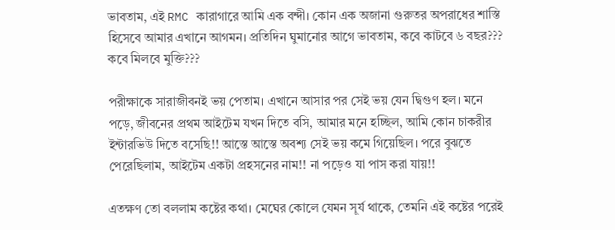ভাবতাম, এই RMC কারাগারে আমি এক বন্দী। কোন এক অজানা গুরুতর অপরাধের শাস্তি হিসেবে আমার এখানে আগমন। প্রতিদিন ঘুমানোর আগে ভাবতাম, কবে কাটবে ৬ বছর??? কবে মিলবে মুক্তি???

পরীক্ষাকে সারাজীবনই ভয় পেতাম। এখানে আসার পর সেই ভয় যেন দ্বিগুণ হল। মনে পড়ে, জীবনের প্রথম আইটেম যখন দিতে বসি, আমার মনে হচ্ছিল, আমি কোন চাকরীর ইন্টারভিউ দিতে বসেছি!! আস্তে আস্তে অবশ্য সেই ভয় কমে গিয়েছিল। পরে বুঝতে পেরেছিলাম, আইটেম একটা প্রহসনের নাম!! না পড়েও যা পাস করা যায়!!

এতক্ষণ তো বললাম কষ্টের কথা। মেঘের কোলে যেমন সূর্য থাকে, তেমনি এই কষ্টের পরেই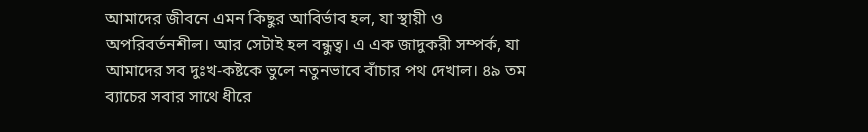আমাদের জীবনে এমন কিছুর আবির্ভাব হল, যা স্থায়ী ও অপরিবর্তনশীল। আর সেটাই হল বন্ধুত্ব। এ এক জাদুকরী সম্পর্ক, যা আমাদের সব দুঃখ-কষ্টকে ভুলে নতুনভাবে বাঁচার পথ দেখাল। ৪৯ তম ব্যাচের সবার সাথে ধীরে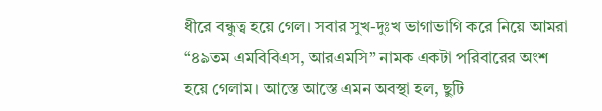ধীরে বন্ধুত্ব হয়ে গেল। সবার সুখ-দুঃখ ভাগাভাগি করে নিয়ে আমরা “৪৯তম এমবিবিএস, আরএমসি” নামক একটা পরিবারের অংশ হয়ে গেলাম। আস্তে আস্তে এমন অবস্থা হল, ছুটি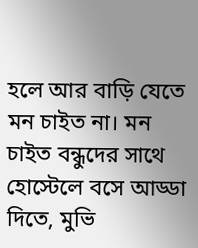হলে আর বাড়ি যেতে মন চাইত না। মন চাইত বন্ধুদের সাথে হোস্টেলে বসে আড্ডা দিতে, মুভি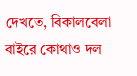দেখতে, বিকালবেলা বাইরে কোথাও দল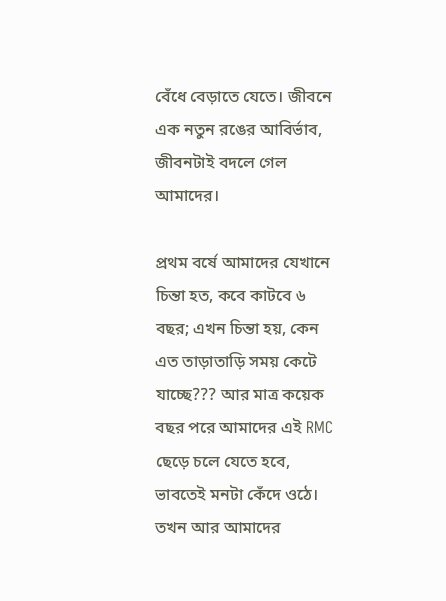বেঁধে বেড়াতে যেতে। জীবনে এক নতুন রঙের আবির্ভাব, জীবনটাই বদলে গেল আমাদের।

প্রথম বর্ষে আমাদের যেখানে চিন্তা হত, কবে কাটবে ৬ বছর; এখন চিন্তা হয়, কেন এত তাড়াতাড়ি সময় কেটে যাচ্ছে??? আর মাত্র কয়েক বছর পরে আমাদের এই RMC ছেড়ে চলে যেতে হবে, ভাবতেই মনটা কেঁদে ওঠে। তখন আর আমাদের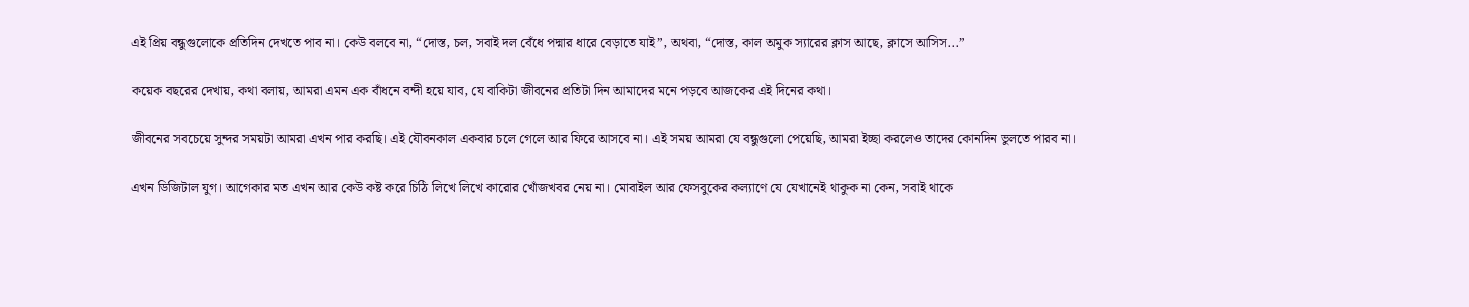এই প্রিয় বন্ধুগুলোকে প্রতিদিন দেখতে পাব না। কেউ বলবে না, “দোস্ত, চল, সবাই দল বেঁধে পদ্মার ধারে বেড়াতে যাই”, অথবা, “দোস্ত, কাল অমুক স্যারের ক্লাস আছে, ক্লাসে আসিস...”

কয়েক বছরের দেখায়, কথা বলায়, আমরা এমন এক বাঁধনে বন্দী হয়ে যাব, যে বাকিটা জীবনের প্রতিটা দিন আমাদের মনে পড়বে আজকের এই দিনের কথা।

জীবনের সবচেয়ে সুন্দর সময়টা আমরা এখন পার করছি। এই যৌবনকাল একবার চলে গেলে আর ফিরে আসবে না। এই সময় আমরা যে বন্ধুগুলো পেয়েছি, আমরা ইচ্ছা করলেও তাদের কোনদিন ভুলতে পারব না।

এখন ডিজিটাল যুগ। আগেকার মত এখন আর কেউ কষ্ট করে চিঠি লিখে লিখে কারোর খোঁজখবর নেয় না। মোবাইল আর ফেসবুকের কল্যাণে যে যেখানেই থাকুক না কেন, সবাই থাকে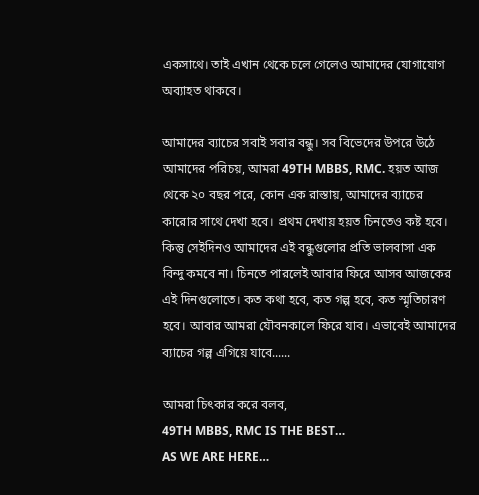একসাথে। তাই এখান থেকে চলে গেলেও আমাদের যোগাযোগ অব্যাহত থাকবে।

আমাদের ব্যাচের সবাই সবার বন্ধু। সব বিভেদের উপরে উঠে আমাদের পরিচয়, আমরা 49TH MBBS, RMC. হয়ত আজ থেকে ২০ বছর পরে, কোন এক রাস্তায়, আমাদের ব্যাচের কারোর সাথে দেখা হবে। প্রথম দেখায় হয়ত চিনতেও কষ্ট হবে। কিন্তু সেইদিনও আমাদের এই বন্ধুগুলোর প্রতি ভালবাসা এক বিন্দু কমবে না। চিনতে পারলেই আবার ফিরে আসব আজকের এই দিনগুলোতে। কত কথা হবে, কত গল্প হবে, কত স্মৃতিচারণ হবে। আবার আমরা যৌবনকালে ফিরে যাব। এভাবেই আমাদের ব্যাচের গল্প এগিয়ে যাবে......

আমরা চিৎকার করে বলব,
49TH MBBS, RMC IS THE BEST…
AS WE ARE HERE…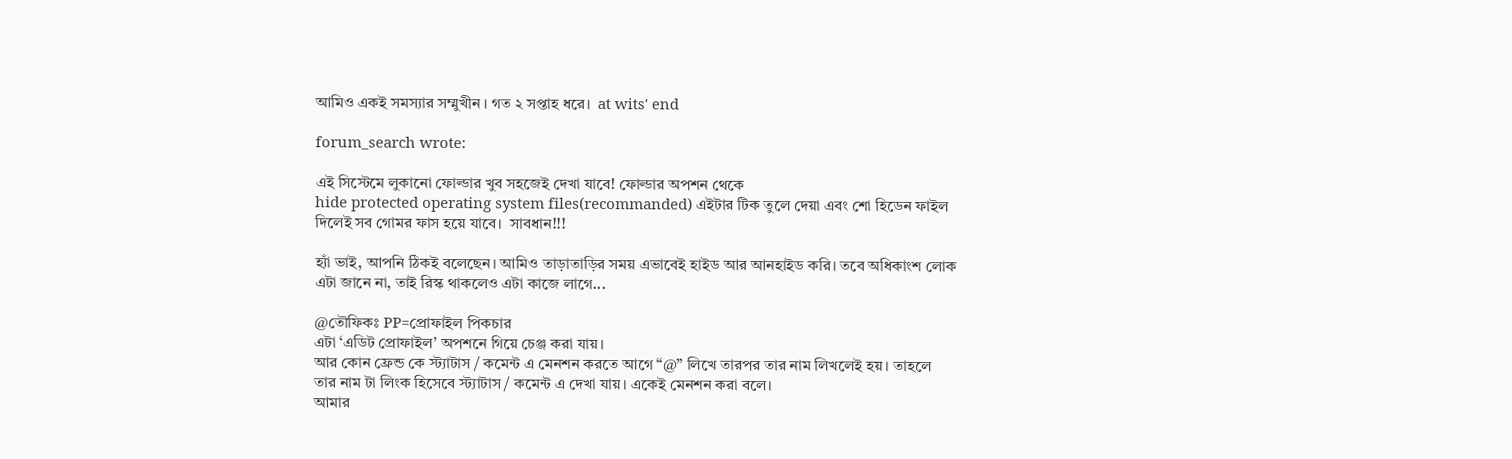আমিও একই সমস্যার সম্মুখীন । গত ২ সপ্তাহ ধরে।  at wits' end

forum_search wrote:

এই সিস্টেমে লুকানো ফোল্ডার খুব সহজেই দেখা যাবে! ফোল্ডার অপশন থেকে
hide protected operating system files(recommanded) এইটার টিক তুলে দেয়া এবং শো হিডেন ফাইল দিলেই সব গোমর ফাস হয়ে যাবে।  সাবধান!!!

হ্যাঁ ভাই, আপনি ঠিকই বলেছেন। আমিও তাড়াতাড়ির সময় এভাবেই হাইড আর আনহাইড করি। তবে অধিকাংশ লোক এটা জানে না, তাই রিস্ক থাকলেও এটা কাজে লাগে...

@তৌফিকঃ PP=প্রোফাইল পিকচার
এটা ‘এডিট প্রোফাইল’ অপশনে গিয়ে চেঞ্জ করা যায়।
আর কোন ফ্রেন্ড কে স্ট্যাটাস / কমেন্ট এ মেনশন করতে আগে “@” লিখে তারপর তার নাম লিখলেই হয়। তাহলে তার নাম টা লিংক হিসেবে স্ট্যাটাস / কমেন্ট এ দেখা যায়। একেই মেনশন করা বলে।
আমার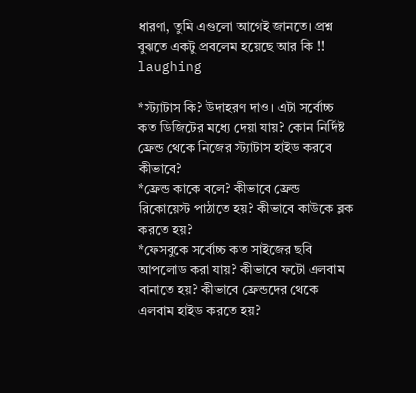ধারণা, তুমি এগুলো আগেই জানতে। প্রশ্ন বুঝতে একটু প্রবলেম হয়েছে আর কি !! laughing

*স্ট্যাটাস কি? উদাহরণ দাও। এটা সর্বোচ্চ  কত ডিজিটের মধ্যে দেয়া যায়? কোন নির্দিষ্ট ফ্রেন্ড থেকে নিজের স্ট্যাটাস হাইড করবে কীভাবে?
*ফ্রেন্ড কাকে বলে? কীভাবে ফ্রেন্ড রিকোয়েস্ট পাঠাতে হয়? কীভাবে কাউকে ব্লক করতে হয়?
*ফেসবুকে সর্বোচ্চ কত সাইজের ছবি আপলোড করা যায়? কীভাবে ফটো এলবাম বানাতে হয়? কীভাবে ফ্রেন্ডদের থেকে এলবাম হাইড করতে হয়?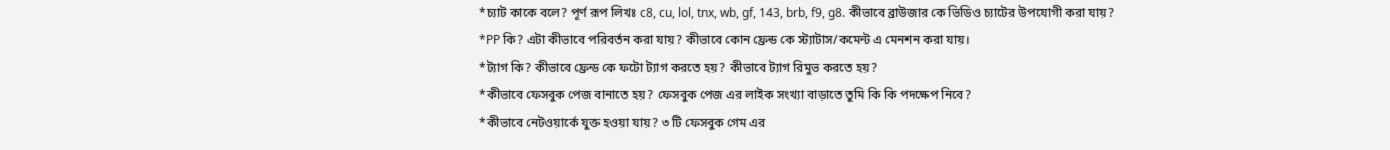*চ্যাট কাকে বলে? পূর্ণ রূপ লিখঃ c8, cu, lol, tnx, wb, gf, 143, brb, f9, g8. কীভাবে ব্রাউজার কে ভিডিও চ্যাটের উপযোগী করা যায়?
*PP কি? এটা কীভাবে পরিবর্তন করা যায়? কীভাবে কোন ফ্রেন্ড কে স্ট্যাটাস/কমেন্ট এ মেনশন করা যায়।
*ট্যাগ কি? কীভাবে ফ্রেন্ড কে ফটো ট্যাগ করতে হয়? কীভাবে ট্যাগ রিমুভ করতে হয়?
*কীভাবে ফেসবুক পেজ বানাতে হয়? ফেসবুক পেজ এর লাইক সংখ্যা বাড়াতে তুমি কি কি পদক্ষেপ নিবে?
*কীভাবে নেটওয়ার্কে যুক্ত হওয়া যায়? ৩ টি ফেসবুক গেম এর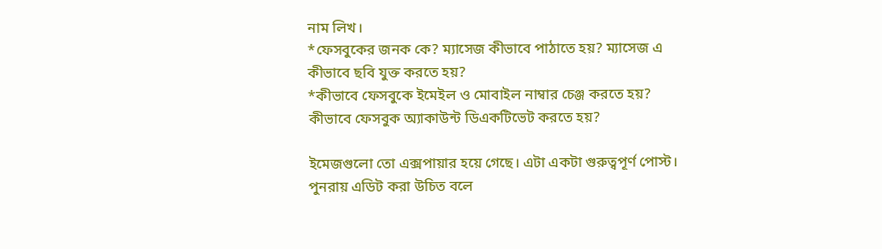নাম লিখ।
*ফেসবুকের জনক কে? ম্যাসেজ কীভাবে পাঠাতে হয়? ম্যাসেজ এ কীভাবে ছবি যুক্ত করতে হয়?
*কীভাবে ফেসবুকে ইমেইল ও মোবাইল নাম্বার চেঞ্জ করতে হয়? কীভাবে ফেসবুক অ্যাকাউন্ট ডিএকটিভেট করতে হয়?

ইমেজগুলো তো এক্সপায়ার হয়ে গেছে। এটা একটা গুরুত্বপূর্ণ পোস্ট। পুনরায় এডিট করা উচিত বলে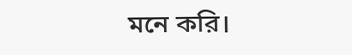মনে করি।